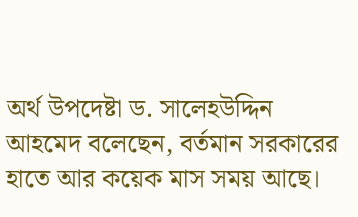অর্থ উপদেষ্টা ড. সালেহউদ্দিন আহমেদ বলেছেন, বর্তমান সরকারের হাতে আর কয়েক মাস সময় আছে।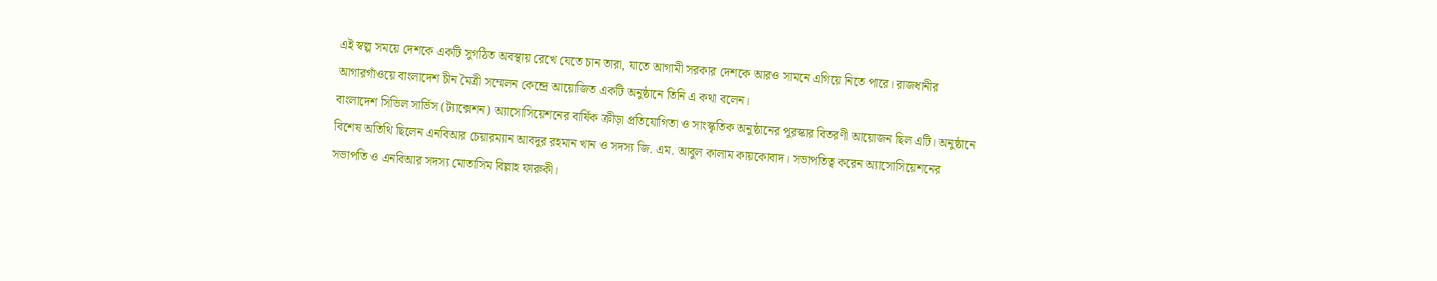এই স্বল্প সময়ে দেশকে একটি সুগঠিত অবস্থায় রেখে যেতে চান তারা, যাতে আগামী সরকার দেশকে আরও সামনে এগিয়ে নিতে পারে। রাজধানীর আগারগাঁওয়ে বাংলাদেশ চীন মৈত্রী সম্মেলন কেন্দ্রে আয়োজিত একটি অনুষ্ঠানে তিনি এ কথা বলেন।
বাংলাদেশ সিভিল সার্ভিস (ট্যাক্সেশন) অ্যাসোসিয়েশনের বার্ষিক ক্রীড়া প্রতিযোগিতা ও সাংস্কৃতিক অনুষ্ঠানের পুরস্কার বিতরণী আয়োজন ছিল এটি। অনুষ্ঠানে বিশেষ অতিথি ছিলেন এনবিআর চেয়ারম্যান আবদুর রহমান খান ও সদস্য জি. এম. আবুল কালাম কায়কোবাদ। সভাপতিত্ব করেন অ্যাসোসিয়েশনের সভাপতি ও এনবিআর সদস্য মোতাসিম বিল্লাহ ফারুকী।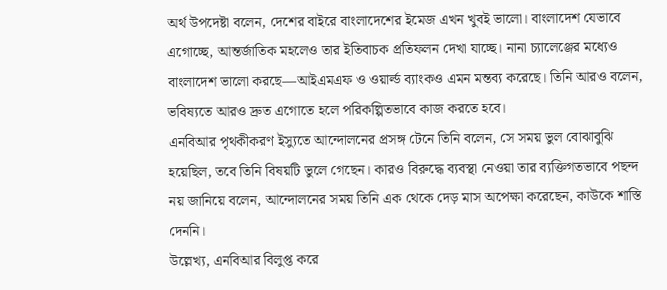অর্থ উপদেষ্টা বলেন, দেশের বাইরে বাংলাদেশের ইমেজ এখন খুবই ভালো। বাংলাদেশ যেভাবে এগোচ্ছে, আন্তর্জাতিক মহলেও তার ইতিবাচক প্রতিফলন দেখা যাচ্ছে। নানা চ্যালেঞ্জের মধ্যেও বাংলাদেশ ভালো করছে—আইএমএফ ও ওয়ার্ল্ড ব্যাংকও এমন মন্তব্য করেছে। তিনি আরও বলেন, ভবিষ্যতে আরও দ্রুত এগোতে হলে পরিকল্পিতভাবে কাজ করতে হবে।
এনবিআর পৃথকীকরণ ইস্যুতে আন্দোলনের প্রসঙ্গ টেনে তিনি বলেন, সে সময় ভুল বোঝাবুঝি হয়েছিল, তবে তিনি বিষয়টি ভুলে গেছেন। কারও বিরুদ্ধে ব্যবস্থা নেওয়া তার ব্যক্তিগতভাবে পছন্দ নয় জানিয়ে বলেন, আন্দোলনের সময় তিনি এক থেকে দেড় মাস অপেক্ষা করেছেন, কাউকে শাস্তি দেননি।
উল্লেখ্য, এনবিআর বিলুপ্ত করে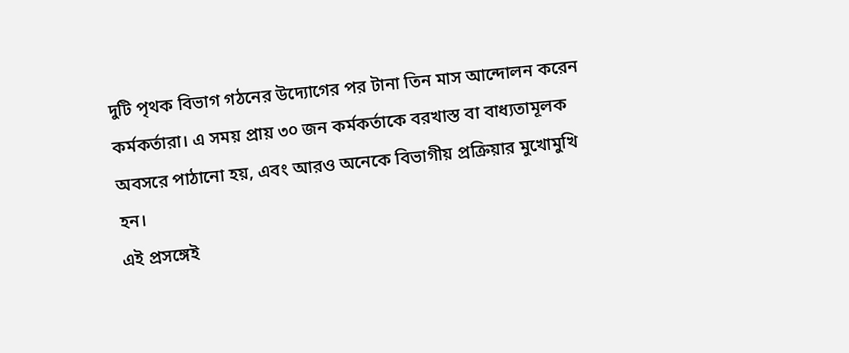দুটি পৃথক বিভাগ গঠনের উদ্যোগের পর টানা তিন মাস আন্দোলন করেন কর্মকর্তারা। এ সময় প্রায় ৩০ জন কর্মকর্তাকে বরখাস্ত বা বাধ্যতামূলক অবসরে পাঠানো হয়, এবং আরও অনেকে বিভাগীয় প্রক্রিয়ার মুখোমুখি হন।
এই প্রসঙ্গেই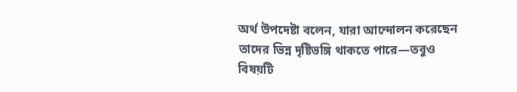অর্থ উপদেষ্টা বলেন, যারা আন্দোলন করেছেন তাদের ভিন্ন দৃষ্টিভঙ্গি থাকতে পারে—তবুও বিষয়টি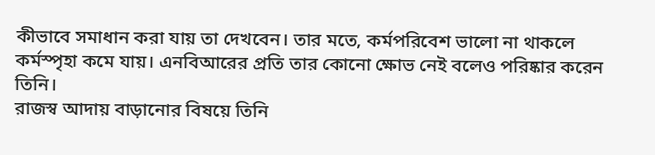কীভাবে সমাধান করা যায় তা দেখবেন। তার মতে, কর্মপরিবেশ ভালো না থাকলে কর্মস্পৃহা কমে যায়। এনবিআরের প্রতি তার কোনো ক্ষোভ নেই বলেও পরিষ্কার করেন তিনি।
রাজস্ব আদায় বাড়ানোর বিষয়ে তিনি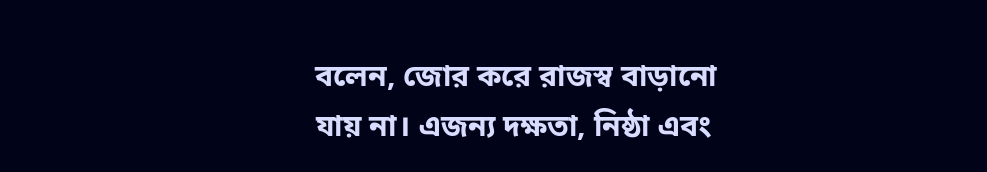বলেন, জোর করে রাজস্ব বাড়ানো যায় না। এজন্য দক্ষতা, নিষ্ঠা এবং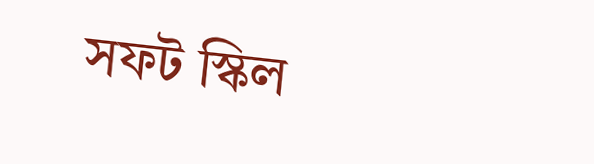সফট স্কিল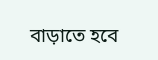বাড়াতে হবে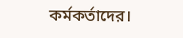কর্মকর্তাদের।